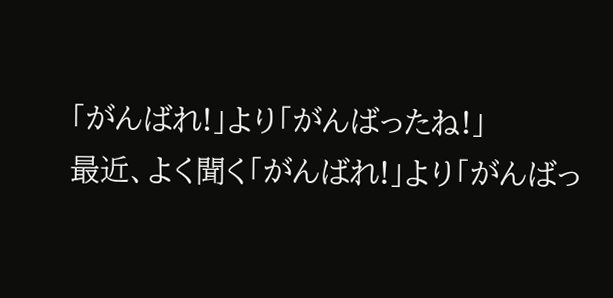「がんばれ!」より「がんばったね!」
最近、よく聞く「がんばれ!」より「がんばっ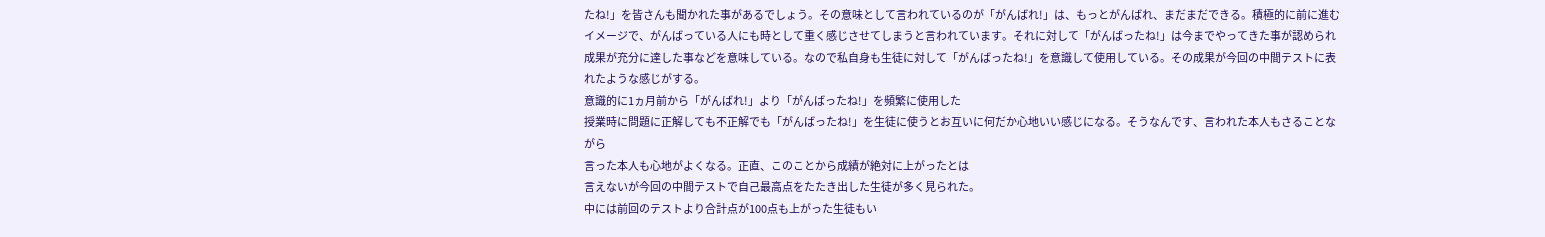たね!」を皆さんも聞かれた事があるでしょう。その意味として言われているのが「がんばれ!」は、もっとがんばれ、まだまだできる。積極的に前に進むイメージで、がんばっている人にも時として重く感じさせてしまうと言われています。それに対して「がんばったね!」は今までやってきた事が認められ成果が充分に達した事などを意味している。なので私自身も生徒に対して「がんばったね!」を意識して使用している。その成果が今回の中間テストに表れたような感じがする。
意識的に1ヵ月前から「がんばれ!」より「がんばったね!」を頻繁に使用した
授業時に問題に正解しても不正解でも「がんばったね!」を生徒に使うとお互いに何だか心地いい感じになる。そうなんです、言われた本人もさることながら
言った本人も心地がよくなる。正直、このことから成績が絶対に上がったとは
言えないが今回の中間テストで自己最高点をたたき出した生徒が多く見られた。
中には前回のテストより合計点が100点も上がった生徒もい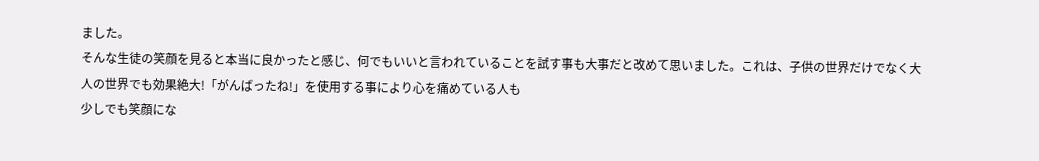ました。
そんな生徒の笑顔を見ると本当に良かったと感じ、何でもいいと言われていることを試す事も大事だと改めて思いました。これは、子供の世界だけでなく大人の世界でも効果絶大!「がんばったね!」を使用する事により心を痛めている人も
少しでも笑顔にな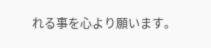れる事を心より願います。